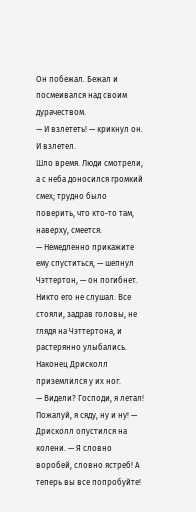Он побежал. Бежал и посмеивался над своим дурачеством.
— И взлететь! — крикнул он.
И взлетел.
Шло время. Люди смотрели, а с неба доносился громкий смех; трудно было поверить, что кто-то там, наверху, смеется.
— Немедленно прикажите ему спуститься, — шепнул Чэттертон, — он погибнет.
Никто его не слушал. Все стояли, задрав головы, не глядя на Чэттертона, и растерянно улыбались.
Наконец Дрисколл приземлился у их ног.
— Видели? Господи, я летал! Пожалуй, я сяду, ну и ну! — Дрисколл опустился на колени. — Я словно воробей, словно ястреб! А теперь вы все попробуйте!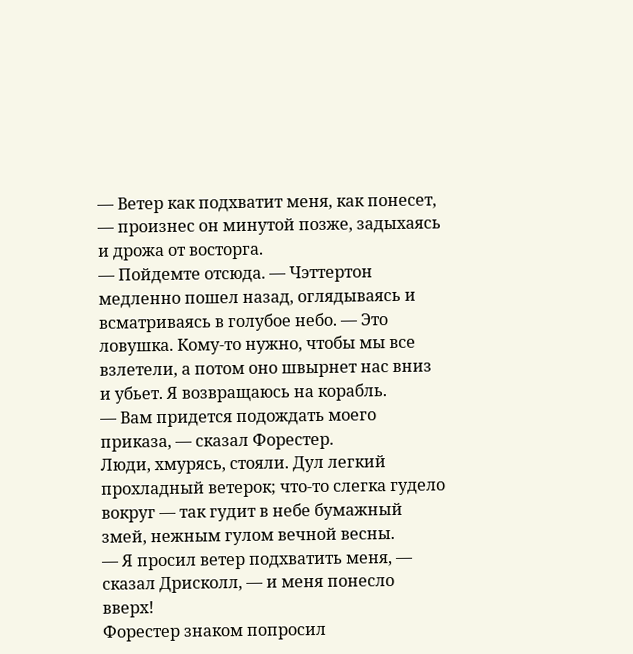— Ветер как подхватит меня, как понесет, — произнес он минутой позже, задыхаясь и дрожа от восторга.
— Пойдемте отсюда. — Чэттертон медленно пошел назад, оглядываясь и всматриваясь в голубое небо. — Это ловушка. Кому-то нужно, чтобы мы все взлетели, а потом оно швырнет нас вниз и убьет. Я возвращаюсь на корабль.
— Вам придется подождать моего приказа, — сказал Форестер.
Люди, хмурясь, стояли. Дул легкий прохладный ветерок; что-то слегка гудело вокруг — так гудит в небе бумажный змей, нежным гулом вечной весны.
— Я просил ветер подхватить меня, — сказал Дрисколл, — и меня понесло вверх!
Форестер знаком попросил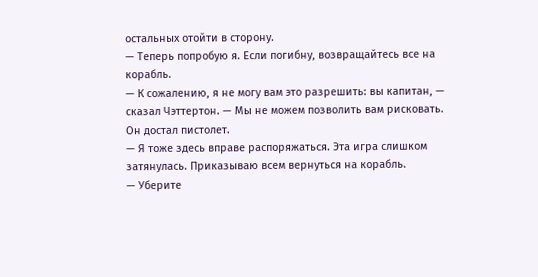остальных отойти в сторону.
— Теперь попробую я. Если погибну, возвращайтесь все на корабль.
— К сожалению, я не могу вам это разрешить: вы капитан, — сказал Чэттертон. — Мы не можем позволить вам рисковать.
Он достал пистолет.
— Я тоже здесь вправе распоряжаться. Эта игра слишком затянулась. Приказываю всем вернуться на корабль.
— Уберите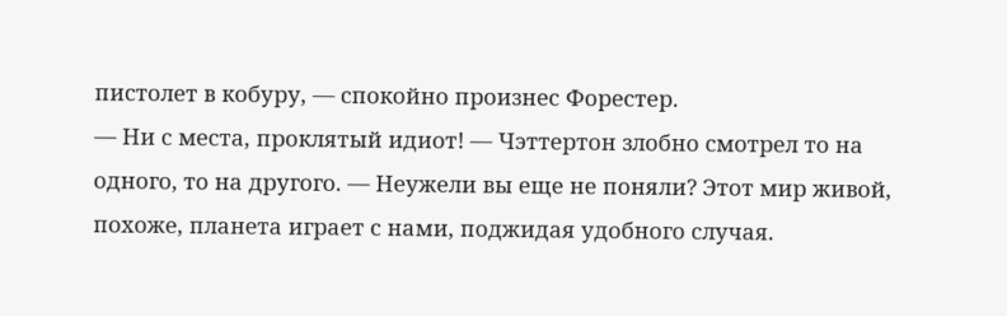пистолет в кобуру, — спокойно произнес Форестер.
— Ни с места, проклятый идиот! — Чэттертон злобно смотрел то на одного, то на другого. — Неужели вы еще не поняли? Этот мир живой, похоже, планета играет с нами, поджидая удобного случая.